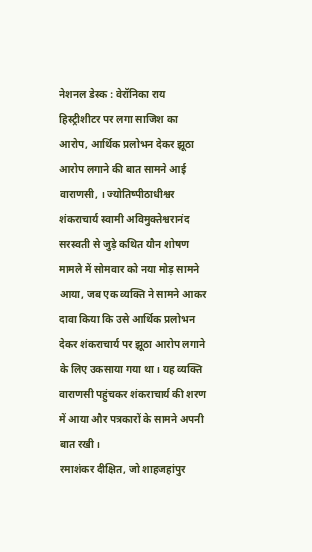नेशनल डेस्क : वेरॉनिका राय
हिस्ट्रीशीटर पर लगा साजिश का आरोप, आर्थिक प्रलोभन देकर झूठा आरोप लगाने की बात सामने आई
वाराणसी, । ज्योतिष्पीठाधीश्वर शंकराचार्य स्वामी अविमुक्तेश्वरानंद सरस्वती से जुड़े कथित यौन शोषण मामले में सोमवार को नया मोड़ सामने आया, जब एक व्यक्ति ने सामने आकर दावा किया कि उसे आर्थिक प्रलोभन देकर शंकराचार्य पर झूठा आरोप लगाने के लिए उकसाया गया था। यह व्यक्ति वाराणसी पहुंचकर शंकराचार्य की शरण में आया और पत्रकारों के सामने अपनी बात रखी।
रमाशंकर दीक्षित, जो शाहजहांपुर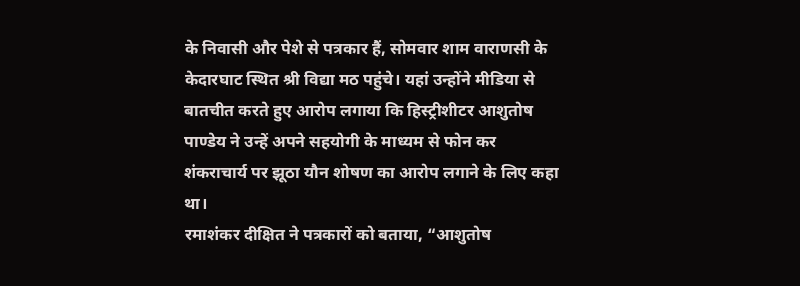के निवासी और पेशे से पत्रकार हैं, सोमवार शाम वाराणसी के केदारघाट स्थित श्री विद्या मठ पहुंचे। यहां उन्होंने मीडिया से बातचीत करते हुए आरोप लगाया कि हिस्ट्रीशीटर आशुतोष पाण्डेय ने उन्हें अपने सहयोगी के माध्यम से फोन कर शंकराचार्य पर झूठा यौन शोषण का आरोप लगाने के लिए कहा था।
रमाशंकर दीक्षित ने पत्रकारों को बताया, “आशुतोष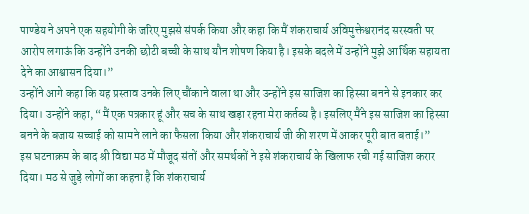पाण्डेय ने अपने एक सहयोगी के जरिए मुझसे संपर्क किया और कहा कि मैं शंकराचार्य अविमुक्तेश्वरानंद सरस्वती पर आरोप लगाऊं कि उन्होंने उनकी छोटी बच्ची के साथ यौन शोषण किया है। इसके बदले में उन्होंने मुझे आर्थिक सहायता देने का आश्वासन दिया।”
उन्होंने आगे कहा कि यह प्रस्ताव उनके लिए चौंकाने वाला था और उन्होंने इस साजिश का हिस्सा बनने से इनकार कर दिया। उन्होंने कहा, “मैं एक पत्रकार हूं और सच के साथ खड़ा रहना मेरा कर्तव्य है। इसलिए मैंने इस साजिश का हिस्सा बनने के बजाय सच्चाई को सामने लाने का फैसला किया और शंकराचार्य जी की शरण में आकर पूरी बात बताई।”
इस घटनाक्रम के बाद श्री विद्या मठ में मौजूद संतों और समर्थकों ने इसे शंकराचार्य के खिलाफ रची गई साजिश करार दिया। मठ से जुड़े लोगों का कहना है कि शंकराचार्य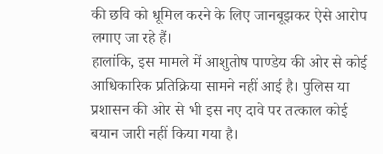की छवि को धूमिल करने के लिए जानबूझकर ऐसे आरोप लगाए जा रहे हैं।
हालांकि, इस मामले में आशुतोष पाण्डेय की ओर से कोई आधिकारिक प्रतिक्रिया सामने नहीं आई है। पुलिस या प्रशासन की ओर से भी इस नए दावे पर तत्काल कोई बयान जारी नहीं किया गया है।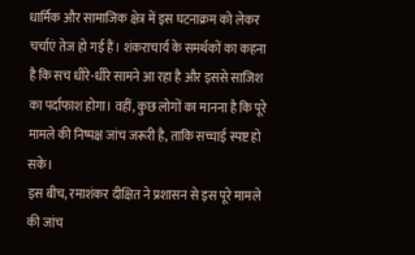धार्मिक और सामाजिक क्षेत्र में इस घटनाक्रम को लेकर चर्चाएं तेज हो गई हैं। शंकराचार्य के समर्थकों का कहना है कि सच धीरे-धीरे सामने आ रहा है और इससे साजिश का पर्दाफाश होगा। वहीं, कुछ लोगों का मानना है कि पूरे मामले की निष्पक्ष जांच जरूरी है, ताकि सच्चाई स्पष्ट हो सके।
इस बीच, रमाशंकर दीक्षित ने प्रशासन से इस पूरे मामले की जांच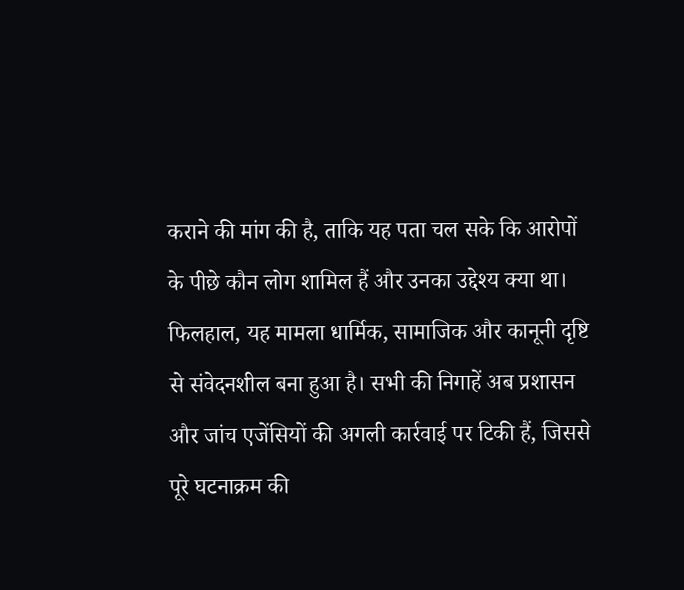कराने की मांग की है, ताकि यह पता चल सके कि आरोपों के पीछे कौन लोग शामिल हैं और उनका उद्देश्य क्या था।
फिलहाल, यह मामला धार्मिक, सामाजिक और कानूनी दृष्टि से संवेदनशील बना हुआ है। सभी की निगाहें अब प्रशासन और जांच एजेंसियों की अगली कार्रवाई पर टिकी हैं, जिससे पूरे घटनाक्रम की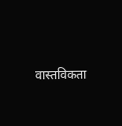वास्तविकता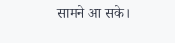सामने आ सके।